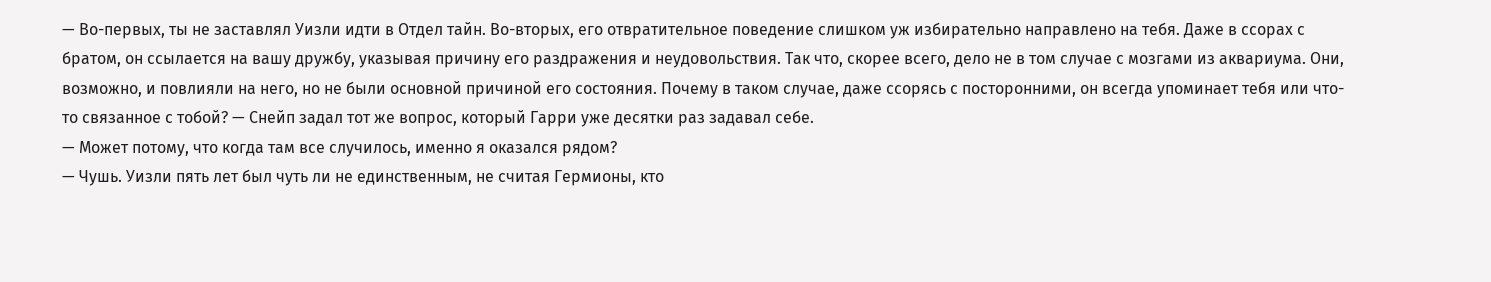— Во-первых, ты не заставлял Уизли идти в Отдел тайн. Во-вторых, его отвратительное поведение слишком уж избирательно направлено на тебя. Даже в ссорах с братом, он ссылается на вашу дружбу, указывая причину его раздражения и неудовольствия. Так что, скорее всего, дело не в том случае с мозгами из аквариума. Они, возможно, и повлияли на него, но не были основной причиной его состояния. Почему в таком случае, даже ссорясь с посторонними, он всегда упоминает тебя или что-то связанное с тобой? — Снейп задал тот же вопрос, который Гарри уже десятки раз задавал себе.
— Может потому, что когда там все случилось, именно я оказался рядом?
— Чушь. Уизли пять лет был чуть ли не единственным, не считая Гермионы, кто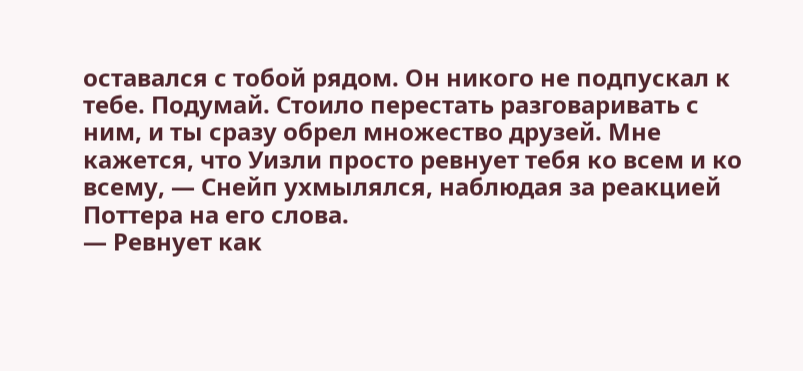оставался с тобой рядом. Он никого не подпускал к тебе. Подумай. Стоило перестать разговаривать с ним, и ты сразу обрел множество друзей. Мне кажется, что Уизли просто ревнует тебя ко всем и ко всему, — Снейп ухмылялся, наблюдая за реакцией Поттера на его слова.
— Ревнует как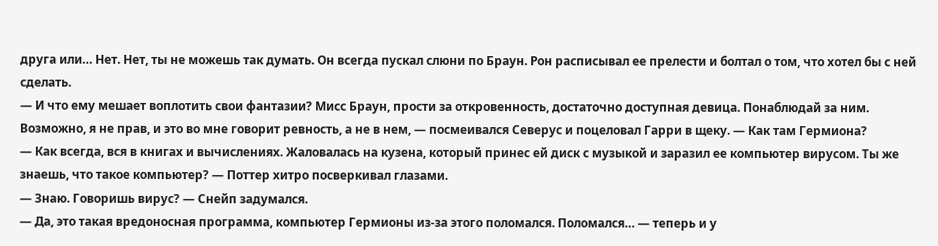друга или… Нет. Нет, ты не можешь так думать. Он всегда пускал слюни по Браун. Рон расписывал ее прелести и болтал о том, что хотел бы с ней сделать.
— И что ему мешает воплотить свои фантазии? Мисс Браун, прости за откровенность, достаточно доступная девица. Понаблюдай за ним. Возможно, я не прав, и это во мне говорит ревность, а не в нем, — посмеивался Северус и поцеловал Гарри в щеку. — Как там Гермиона?
— Как всегда, вся в книгах и вычислениях. Жаловалась на кузена, который принес ей диск с музыкой и заразил ее компьютер вирусом. Ты же знаешь, что такое компьютер? — Поттер хитро посверкивал глазами.
— Знаю. Говоришь вирус? — Снейп задумался.
— Да, это такая вредоносная программа, компьютер Гермионы из-за этого поломался. Поломался… — теперь и у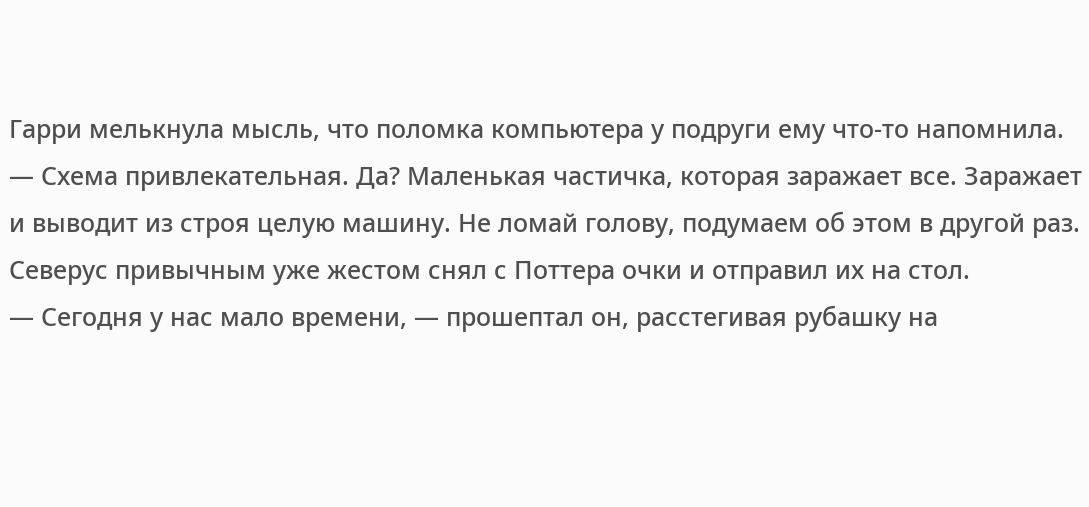Гарри мелькнула мысль, что поломка компьютера у подруги ему что-то напомнила.
— Схема привлекательная. Да? Маленькая частичка, которая заражает все. Заражает и выводит из строя целую машину. Не ломай голову, подумаем об этом в другой раз.
Северус привычным уже жестом снял с Поттера очки и отправил их на стол.
— Сегодня у нас мало времени, — прошептал он, расстегивая рубашку на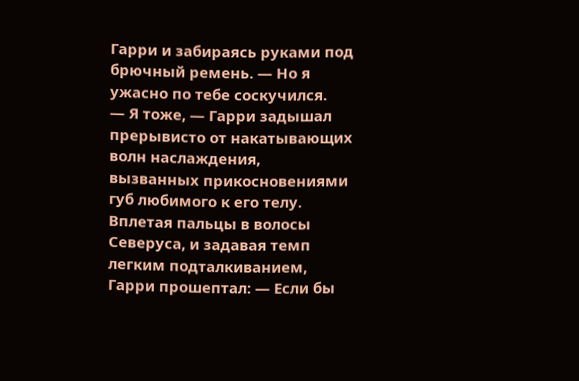Гарри и забираясь руками под брючный ремень. — Но я ужасно по тебе соскучился.
— Я тоже, — Гарри задышал прерывисто от накатывающих волн наслаждения, вызванных прикосновениями губ любимого к его телу. Вплетая пальцы в волосы Северуса, и задавая темп легким подталкиванием, Гарри прошептал: — Если бы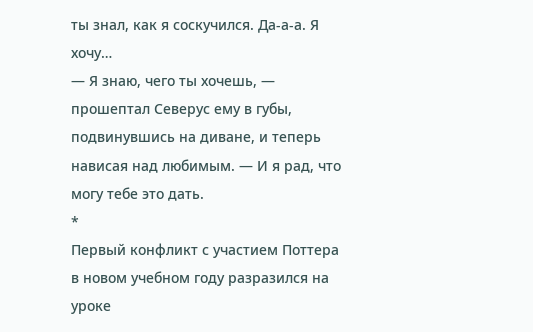ты знал, как я соскучился. Да-а-а. Я хочу…
— Я знаю, чего ты хочешь, — прошептал Северус ему в губы, подвинувшись на диване, и теперь нависая над любимым. — И я рад, что могу тебе это дать.
*
Первый конфликт с участием Поттера в новом учебном году разразился на уроке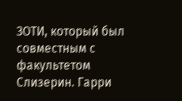ЗОТИ, который был совместным с факультетом Слизерин. Гарри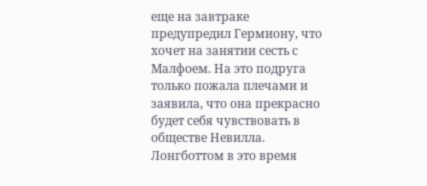еще на завтраке предупредил Гермиону, что хочет на занятии сесть с Малфоем. На это подруга только пожала плечами и заявила, что она прекрасно будет себя чувствовать в обществе Невилла. Лонгботтом в это время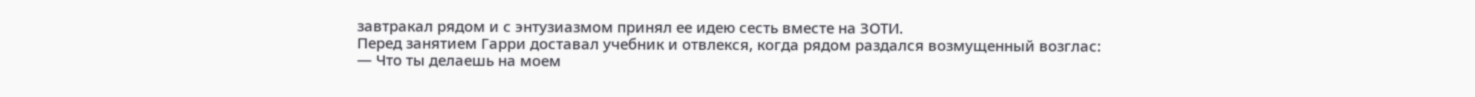завтракал рядом и с энтузиазмом принял ее идею сесть вместе на ЗОТИ.
Перед занятием Гарри доставал учебник и отвлекся, когда рядом раздался возмущенный возглас:
— Что ты делаешь на моем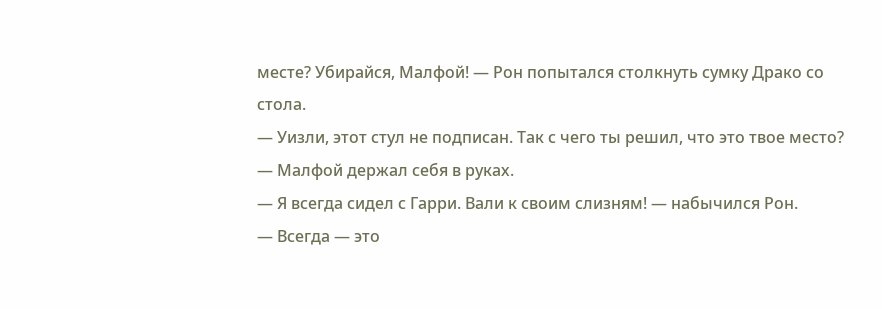месте? Убирайся, Малфой! — Рон попытался столкнуть сумку Драко со стола.
— Уизли, этот стул не подписан. Так с чего ты решил, что это твое место? — Малфой держал себя в руках.
— Я всегда сидел с Гарри. Вали к своим слизням! — набычился Рон.
— Всегда — это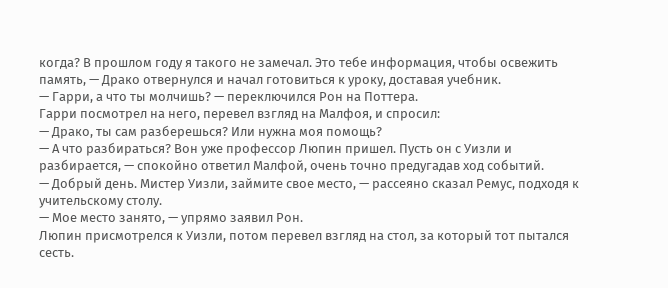когда? В прошлом году я такого не замечал. Это тебе информация, чтобы освежить память, — Драко отвернулся и начал готовиться к уроку, доставая учебник.
— Гарри, а что ты молчишь? — переключился Рон на Поттера.
Гарри посмотрел на него, перевел взгляд на Малфоя, и спросил:
— Драко, ты сам разберешься? Или нужна моя помощь?
— А что разбираться? Вон уже профессор Люпин пришел. Пусть он с Уизли и разбирается, — спокойно ответил Малфой, очень точно предугадав ход событий.
— Добрый день. Мистер Уизли, займите свое место, — рассеяно сказал Ремус, подходя к учительскому столу.
— Мое место занято, — упрямо заявил Рон.
Люпин присмотрелся к Уизли, потом перевел взгляд на стол, за который тот пытался сесть.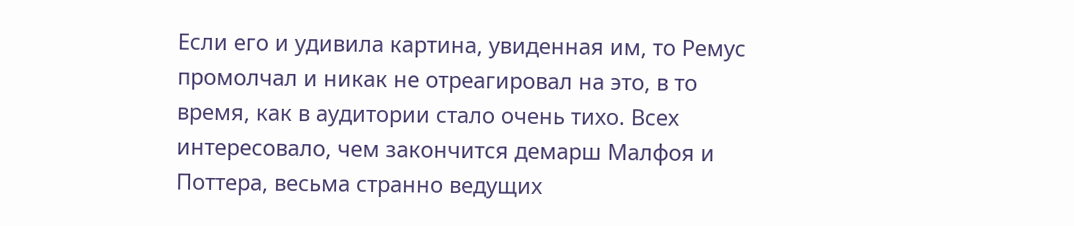Если его и удивила картина, увиденная им, то Ремус промолчал и никак не отреагировал на это, в то время, как в аудитории стало очень тихо. Всех интересовало, чем закончится демарш Малфоя и Поттера, весьма странно ведущих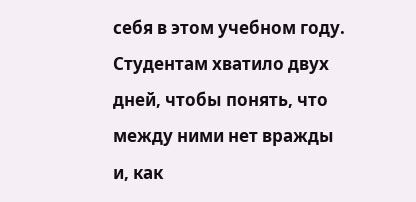себя в этом учебном году. Студентам хватило двух дней, чтобы понять, что между ними нет вражды и, как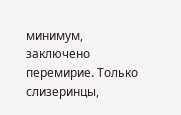минимум, заключено перемирие. Только слизеринцы,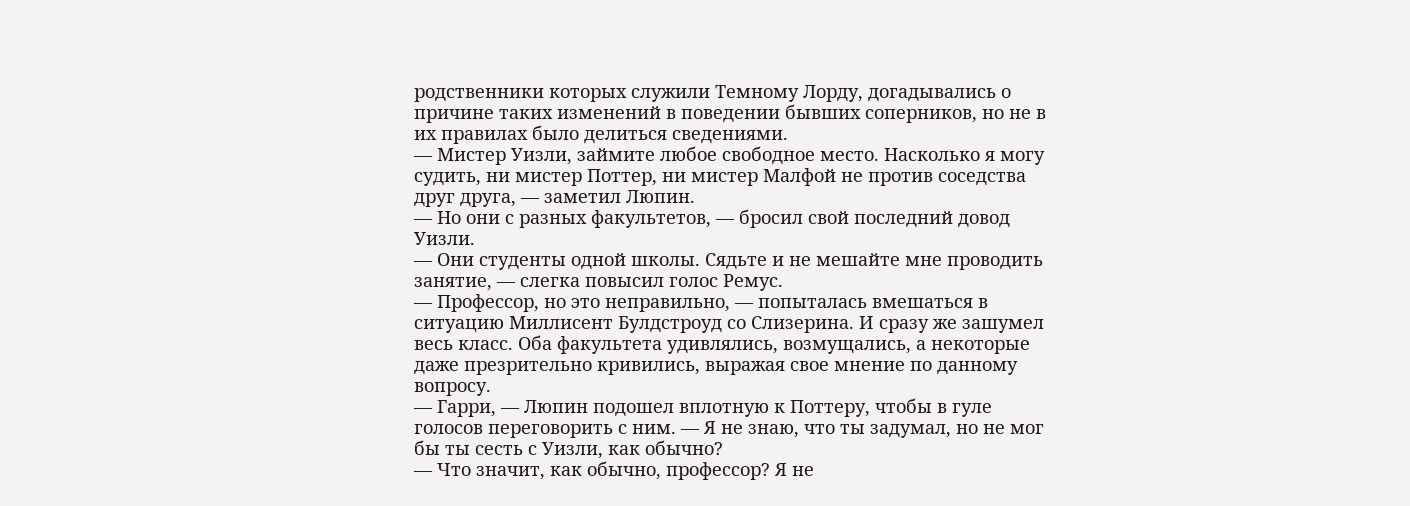родственники которых служили Темному Лорду, догадывались о причине таких изменений в поведении бывших соперников, но не в их правилах было делиться сведениями.
— Мистер Уизли, займите любое свободное место. Насколько я могу судить, ни мистер Поттер, ни мистер Малфой не против соседства друг друга, — заметил Люпин.
— Но они с разных факультетов, — бросил свой последний довод Уизли.
— Они студенты одной школы. Сядьте и не мешайте мне проводить занятие, — слегка повысил голос Ремус.
— Профессор, но это неправильно, — попыталась вмешаться в ситуацию Миллисент Булдстроуд со Слизерина. И сразу же зашумел весь класс. Оба факультета удивлялись, возмущались, а некоторые даже презрительно кривились, выражая свое мнение по данному вопросу.
— Гарри, — Люпин подошел вплотную к Поттеру, чтобы в гуле голосов переговорить с ним. — Я не знаю, что ты задумал, но не мог бы ты сесть с Уизли, как обычно?
— Что значит, как обычно, профессор? Я не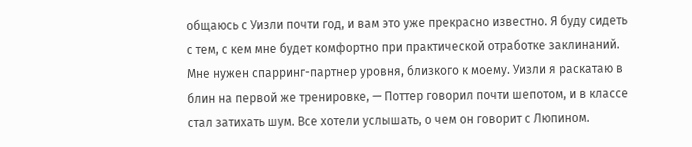общаюсь с Уизли почти год, и вам это уже прекрасно известно. Я буду сидеть с тем, с кем мне будет комфортно при практической отработке заклинаний. Мне нужен спарринг-партнер уровня, близкого к моему. Уизли я раскатаю в блин на первой же тренировке, — Поттер говорил почти шепотом, и в классе стал затихать шум. Все хотели услышать, о чем он говорит с Люпином.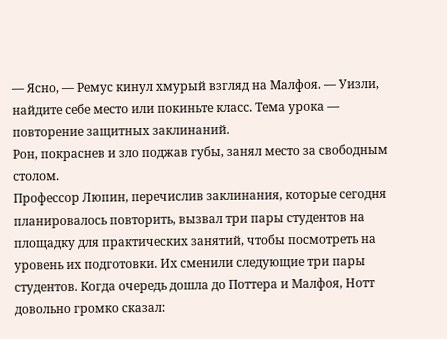— Ясно, — Ремус кинул хмурый взгляд на Малфоя. — Уизли, найдите себе место или покиньте класс. Тема урока — повторение защитных заклинаний.
Рон, покраснев и зло поджав губы, занял место за свободным столом.
Профессор Люпин, перечислив заклинания, которые сегодня планировалось повторить, вызвал три пары студентов на площадку для практических занятий, чтобы посмотреть на уровень их подготовки. Их сменили следующие три пары студентов. Когда очередь дошла до Поттера и Малфоя, Нотт довольно громко сказал: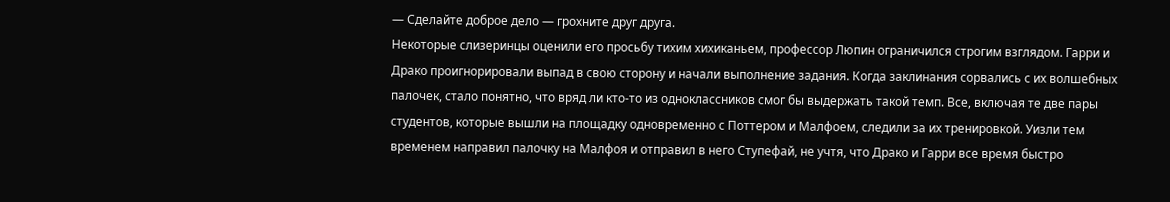— Сделайте доброе дело — грохните друг друга.
Некоторые слизеринцы оценили его просьбу тихим хихиканьем, профессор Люпин ограничился строгим взглядом. Гарри и Драко проигнорировали выпад в свою сторону и начали выполнение задания. Когда заклинания сорвались с их волшебных палочек, стало понятно, что вряд ли кто-то из одноклассников смог бы выдержать такой темп. Все, включая те две пары студентов, которые вышли на площадку одновременно с Поттером и Малфоем, следили за их тренировкой. Уизли тем временем направил палочку на Малфоя и отправил в него Ступефай, не учтя, что Драко и Гарри все время быстро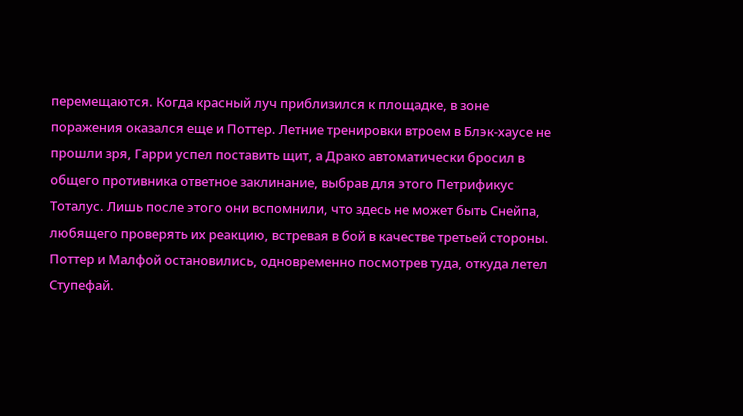перемещаются. Когда красный луч приблизился к площадке, в зоне поражения оказался еще и Поттер. Летние тренировки втроем в Блэк-хаусе не прошли зря, Гарри успел поставить щит, а Драко автоматически бросил в общего противника ответное заклинание, выбрав для этого Петрификус Тоталус. Лишь после этого они вспомнили, что здесь не может быть Снейпа, любящего проверять их реакцию, встревая в бой в качестве третьей стороны. Поттер и Малфой остановились, одновременно посмотрев туда, откуда летел Ступефай.